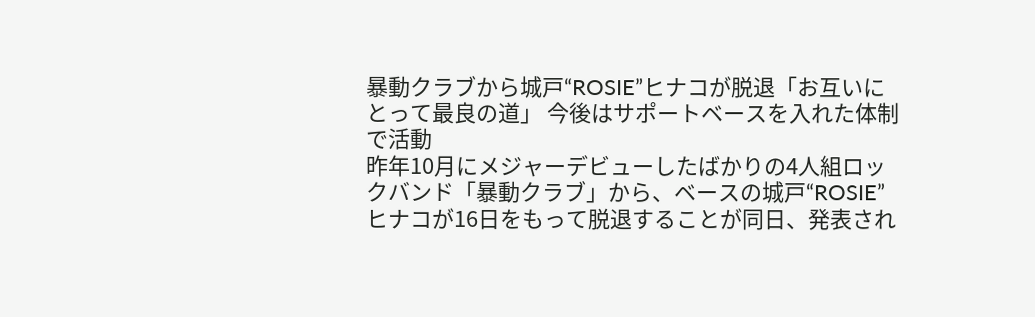暴動クラブから城戸“ROSIE”ヒナコが脱退「お互いにとって最良の道」 今後はサポートベースを入れた体制で活動
昨年10月にメジャーデビューしたばかりの4人組ロックバンド「暴動クラブ」から、ベースの城戸“ROSIE”ヒナコが16日をもって脱退することが同日、発表され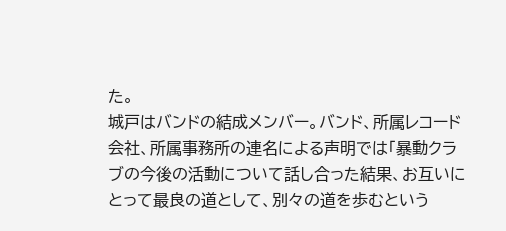た。
城戸はバンドの結成メンバー。バンド、所属レコード会社、所属事務所の連名による声明では「暴動クラブの今後の活動について話し合った結果、お互いにとって最良の道として、別々の道を歩むという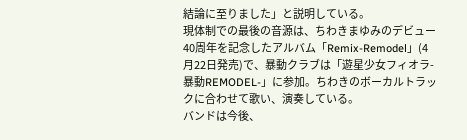結論に至りました」と説明している。
現体制での最後の音源は、ちわきまゆみのデビュー40周年を記念したアルバム「Remix-Remodel」(4月22日発売)で、暴動クラブは「遊星少女フィオラ-暴動REMODEL-」に参加。ちわきのボーカルトラックに合わせて歌い、演奏している。
バンドは今後、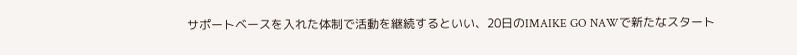サポートベースを入れた体制で活動を継続するといい、20日のIMAIKE GO NAWで新たなスタート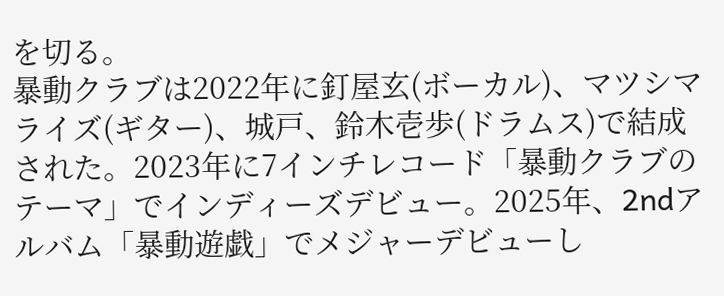を切る。
暴動クラブは2022年に釘屋玄(ボーカル)、マツシマライズ(ギター)、城戸、鈴木壱歩(ドラムス)で結成された。2023年に7インチレコード「暴動クラブのテーマ」でインディーズデビュー。2025年、2ndアルバム「暴動遊戯」でメジャーデビューし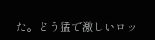た。どう猛で激しいロッ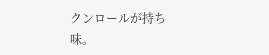クンロールが持ち味。